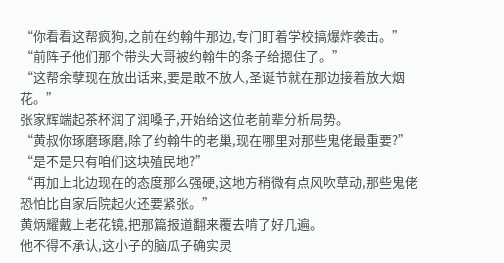“你看看这帮疯狗,之前在约翰牛那边,专门盯着学校搞爆炸袭击。”
“前阵子他们那个带头大哥被约翰牛的条子给摁住了。”
“这帮余孽现在放出话来,要是敢不放人,圣诞节就在那边接着放大烟花。”
张家辉端起茶杯润了润嗓子,开始给这位老前辈分析局势。
“黄叔你琢磨琢磨,除了约翰牛的老巢,现在哪里对那些鬼佬最重要?”
“是不是只有咱们这块殖民地?”
“再加上北边现在的态度那么强硬,这地方稍微有点风吹草动,那些鬼佬恐怕比自家后院起火还要紧张。”
黄炳耀戴上老花镜,把那篇报道翻来覆去啃了好几遍。
他不得不承认,这小子的脑瓜子确实灵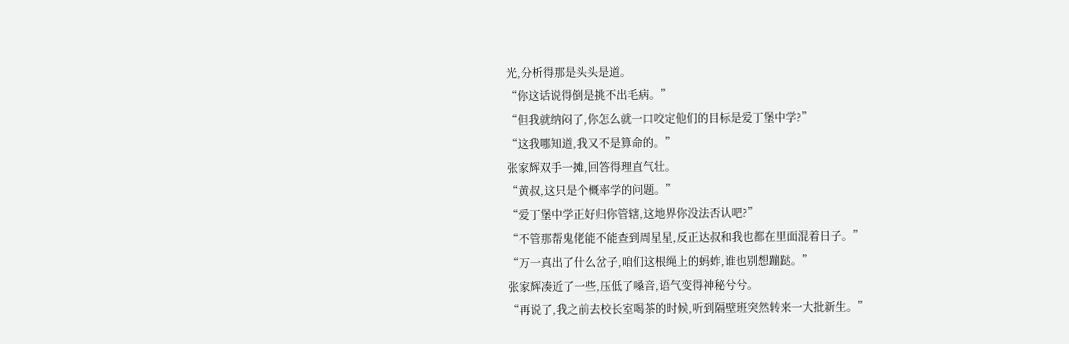光,分析得那是头头是道。
“你这话说得倒是挑不出毛病。”
“但我就纳闷了,你怎么就一口咬定他们的目标是爱丁堡中学?”
“这我哪知道,我又不是算命的。”
张家辉双手一摊,回答得理直气壮。
“黄叔,这只是个概率学的问题。”
“爱丁堡中学正好归你管辖,这地界你没法否认吧?”
“不管那帮鬼佬能不能查到周星星,反正达叔和我也都在里面混着日子。”
“万一真出了什么岔子,咱们这根绳上的蚂蚱,谁也别想蹦跶。”
张家辉凑近了一些,压低了嗓音,语气变得神秘兮兮。
“再说了,我之前去校长室喝茶的时候,听到隔壁班突然转来一大批新生。”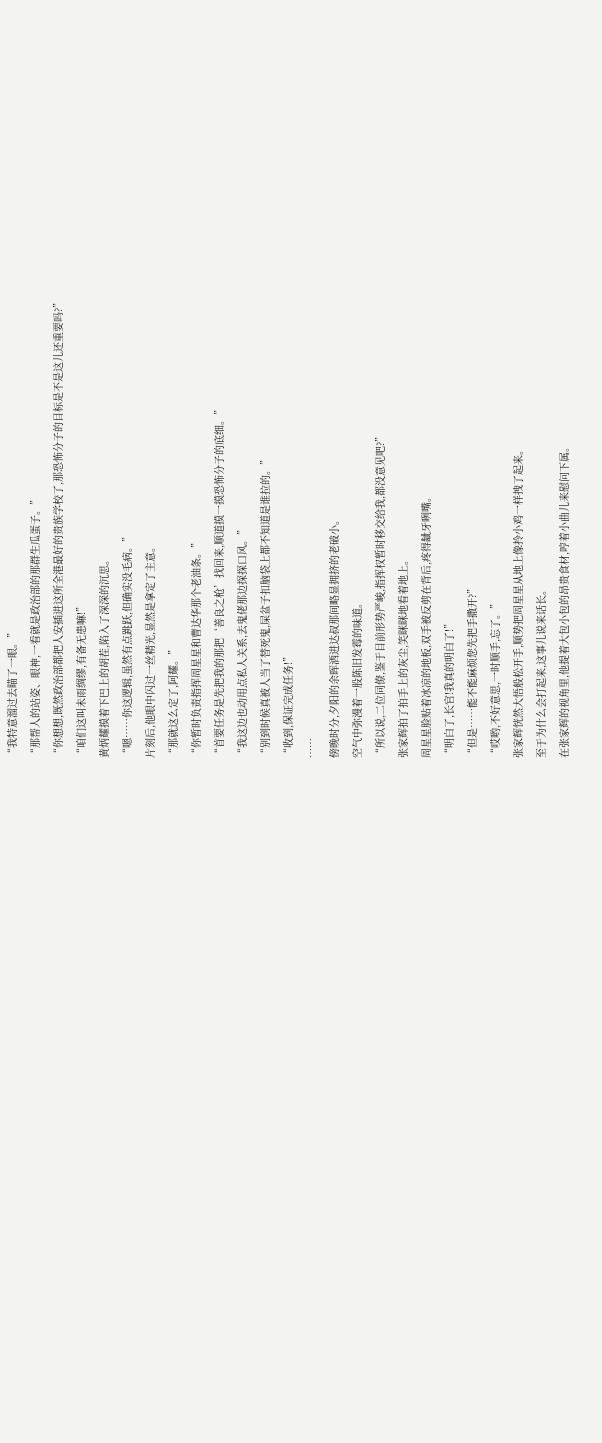“我特意溜过去瞄了一眼。”
“那帮人的站姿、眼神,一看就是政治部的那群生瓜蛋子。”
“你想想,既然政治部都把人安插进这所全港最好的贵族学校了,那恐怖分子的目标是不是这儿还重要吗?”
“咱们这叫未雨绸缪,有备无患嘛!”
黄炳耀摸着下巴上的胡茬,陷入了深深的沉思。
“嗯……你这逻辑,虽然有点跳跃,但确实没毛病。”
片刻后,他眼中闪过一丝精光,显然是拿定了主意。
“那就这么定了,阿耀。”
“你暂时负责指挥周星星和曹达华那个老油条。”
“首要任务是先把我的那把‘善良之枪’找回来,顺道摸一摸恐怖分子的底细。”
“我这边也动用点私人关系,去鬼佬那边探探口风。”
“别到时候真被人当了替死鬼,屎盆子扣脑袋上都不知道是谁拉的。”
“收到,保证完成任务!”
……
傍晚时分,夕阳的余晖洒进达叔那间略显拥挤的老破小。
空气中弥漫着一股陈旧发霉的味道。
“所以说,二位同僚,鉴于目前形势严峻,指挥权暂时移交给我,都没意见吧?”
张家辉拍了拍手上的灰尘,笑眯眯地看着地上。
周星星脸贴着冰凉的地板,双手被反剪在背后,疼得龇牙咧嘴。
“明白了,长官!我真的明白了!”
“但是……能不能麻烦您先把手撒开?”
“哎哟,不好意思,一时顺手,忘了。”
张家辉恍然大悟般松开手,顺势把周星星从地上像拎小鸡一样拽了起来。
至于为什么会打起来,这事儿说来话长。
在张家辉的视角里,他提着大包小包的昂贵食材,哼着小曲儿来慰问下属。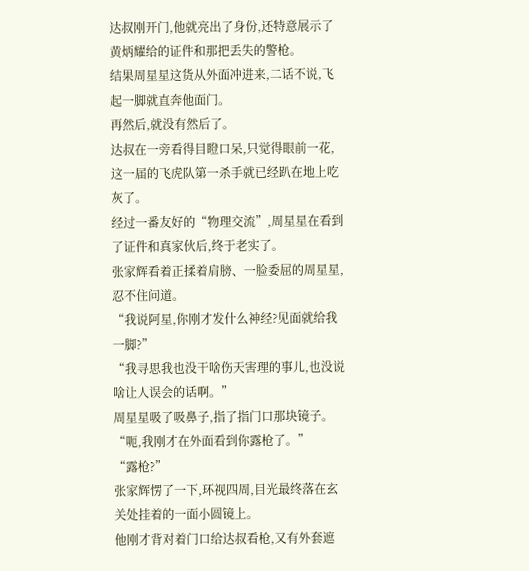达叔刚开门,他就亮出了身份,还特意展示了黄炳耀给的证件和那把丢失的警枪。
结果周星星这货从外面冲进来,二话不说,飞起一脚就直奔他面门。
再然后,就没有然后了。
达叔在一旁看得目瞪口呆,只觉得眼前一花,这一届的飞虎队第一杀手就已经趴在地上吃灰了。
经过一番友好的“物理交流”,周星星在看到了证件和真家伙后,终于老实了。
张家辉看着正揉着肩膀、一脸委屈的周星星,忍不住问道。
“我说阿星,你刚才发什么神经?见面就给我一脚?”
“我寻思我也没干啥伤天害理的事儿,也没说啥让人误会的话啊。”
周星星吸了吸鼻子,指了指门口那块镜子。
“呃,我刚才在外面看到你露枪了。”
“露枪?”
张家辉愣了一下,环视四周,目光最终落在玄关处挂着的一面小圆镜上。
他刚才背对着门口给达叔看枪,又有外套遮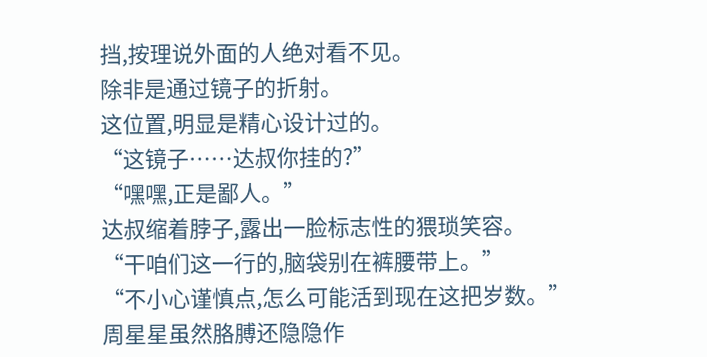挡,按理说外面的人绝对看不见。
除非是通过镜子的折射。
这位置,明显是精心设计过的。
“这镜子……达叔你挂的?”
“嘿嘿,正是鄙人。”
达叔缩着脖子,露出一脸标志性的猥琐笑容。
“干咱们这一行的,脑袋别在裤腰带上。”
“不小心谨慎点,怎么可能活到现在这把岁数。”
周星星虽然胳膊还隐隐作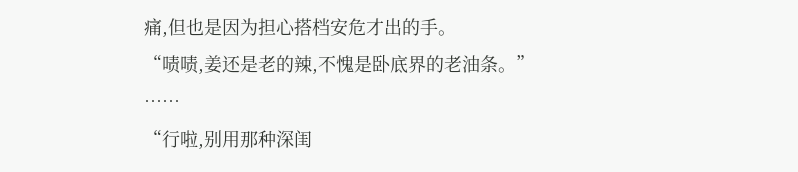痛,但也是因为担心搭档安危才出的手。
“啧啧,姜还是老的辣,不愧是卧底界的老油条。”
……
“行啦,别用那种深闺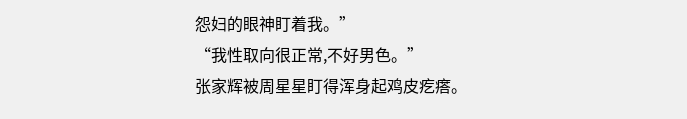怨妇的眼神盯着我。”
“我性取向很正常,不好男色。”
张家辉被周星星盯得浑身起鸡皮疙瘩。